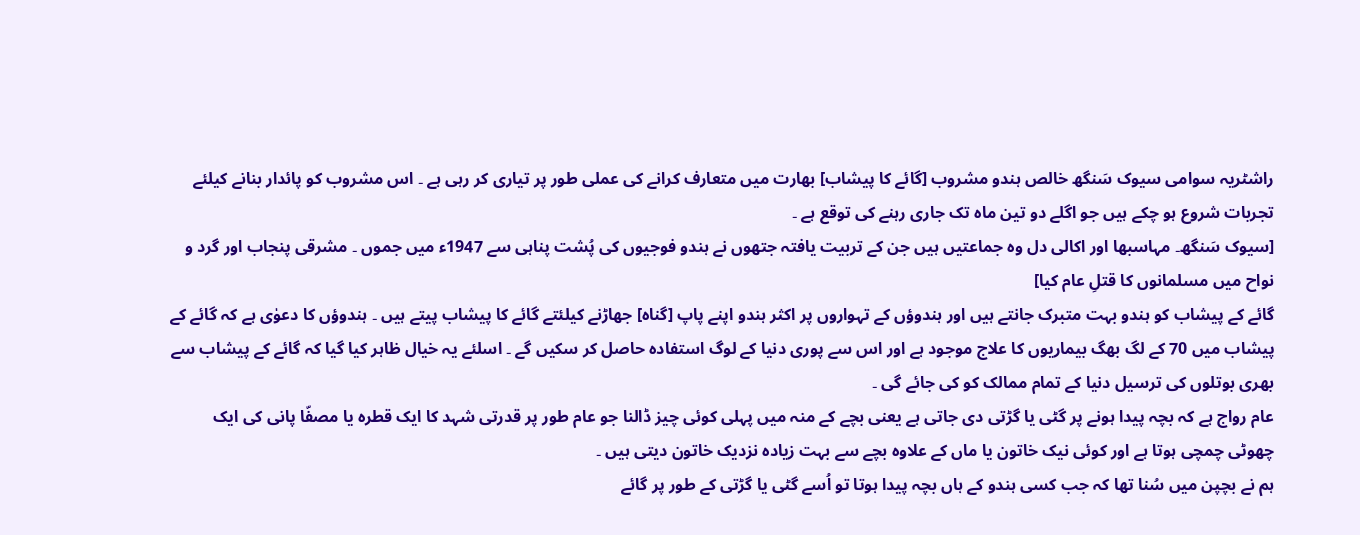راشٹریہ سوامی سیوک سَنگھ خالص ہندو مشروب [گائے کا پیشاب] بھارت میں متعارف کرانے کی عملی طور پر تیاری کر رہی ہے ۔ اس مشروب کو پائدار بنانے کیلئے تجربات شروع ہو چکے ہیں جو اگلے دو تین ماہ تک جاری رہنے کی توقع ہے ۔
[سیوک سَنگھ۔ مہاسبھا اور اکالی دل وہ جماعتیں ہیں جن کے تربیت یافتہ جتھوں نے ہندو فوجیوں کی پُشت پناہی سے 1947ء میں جموں ۔ مشرقی پنجاب اور گرد و نواح میں مسلمانوں کا قتلِ عام کیا]
گائے کے پیشاب کو ہندو بہت متبرک جانتے ہیں اور ہندوؤں کے تہواروں پر اکثر ہندو اپنے پاپ [گناہ] جھاڑنے کیلئتے گائے کا پیشاب پیتے ہیں ۔ ہندوؤں کا دعوٰی ہے کہ گائے کے پیشاب میں 70 کے لگ بھگ بیماریوں کا علاج موجود ہے اور اس سے پوری دنیا کے لوگ استفادہ حاصل کر سکیں گے ۔ اسلئے یہ خیال ظاہر کیا گیا کہ گائے کے پیشاب سے بھری بوتلوں کی ترسیل دنیا کے تمام ممالک کو کی جائے گی ۔
عام رواج ہے کہ بچہ پیدا ہونے پر گٹی یا گڑتی دی جاتی ہے یعنی بچے کے منہ میں پہلی کوئی چیز ڈالنا جو عام طور پر قدرتی شہد کا ایک قطرہ یا مصفّا پانی کی ایک چھوٹی چمچی ہوتا ہے اور کوئی نیک خاتون یا ماں کے علاوہ بچے سے بہت زیادہ نزدیک خاتون دیتی ہیں ۔
ہم نے بچپن میں سُنا تھا کہ جب کسی ہندو کے ہاں بچہ پیدا ہوتا تو اُسے گٹی یا گڑتی کے طور پر گائے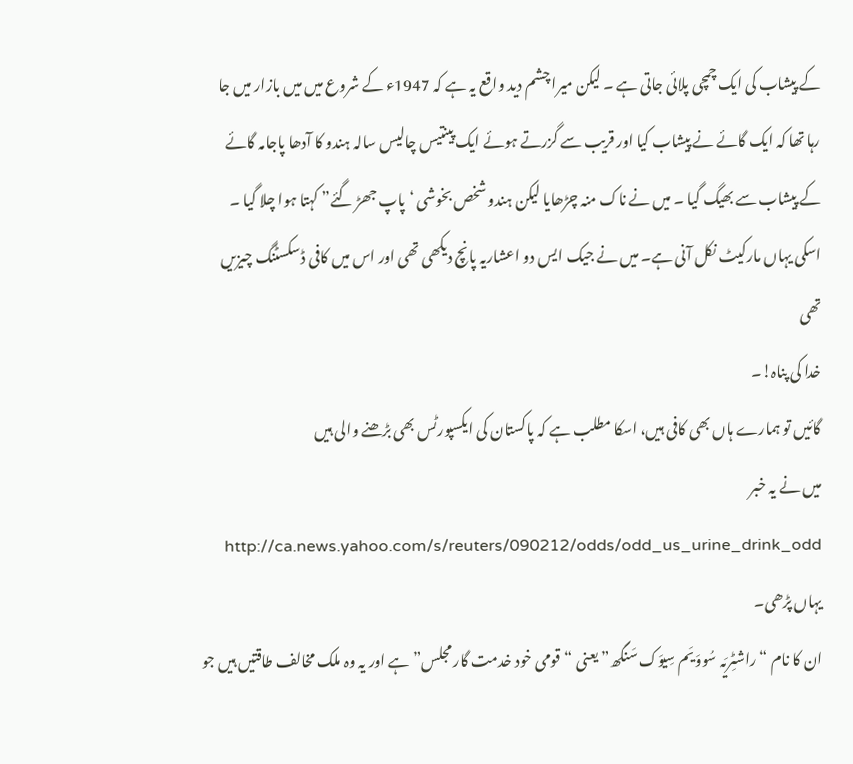کے پیشاب کی ایک چمچی پلائی جاتی ہے ۔ لیکن میرا چشم دید واقع یہ ہے کہ 1947ء کے شروع میں میں بازار میں جا رہا تھا کہ ایک گائے نے پیشاب کیا اور قریب سے گزرتے ہوئے ایک پینتیس چالیس سالہ ہندو کا آدھا پاجامہ گائے کے پیشاب سے بھیگ گیا ۔ میں نے ناک منہ چڑھایا لیکن ہندو شخص بخوشی ‘پاپ جھڑ گئے” کہتا ہوا چلا گیا ۔
اسکی یہاں مارکیٹ نکل آنی ہے۔ میں نے جیک ایس دو اعشاریہ پانچ دیکھی تھی اور اس میں کافی ڈسکسٹنگ چیزیں تھی
خدا کی پناہ!۔
گائیں تو ہمارے ہاں بھی کافی ہیں، اسکا مطلب ہے کہ پاکستان کی ایکسپورٹس بھی بڑھنے والی ہیں
میں نے یہ خبر http://ca.news.yahoo.com/s/reuters/090212/odds/odd_us_urine_drink_odd یہاں پڑھی۔
ان کا نام “راشٹِریَہ سُووَیَم سِیوَک سَنگھ” یعنی “قومی خود خدمت گار مجلس” ہے اور یہ وہ ملک مخالف طاقتیں ہیں جو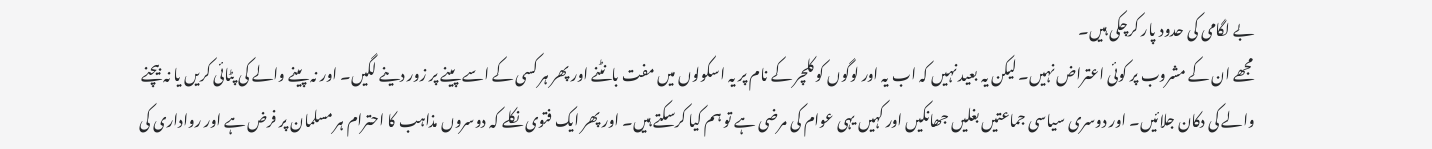بے لگامی کی حدود پار کرچکی ہیں۔
مجھے ان کے مشروب پر کوئی اعتراض نہیں۔ لیکن یہ بعید نہیں کہ اب یہ اور لوگوں کو کلچر کے نام پر یہ اسکولوں میں مفت بانٹنے اور پھر ہر کسی کے اسے پینے پر زور دینے لگیں۔ اور نہ پینے والے کی پٹائی کریں یا نہ بیچنے والے کی دکان جلائیں۔ اور دوسری سیاسی جماعتیں بغلیں جھانکیں اور کہیں یہی عوام کی مرضی ہے تو ہم کیا کرسکتے ہیں۔ اور پھر ایک فتوی نکلے کہ دوسروں مذاہب کا احترام ہر مسلمان پر فرض ہے اور رواداری کی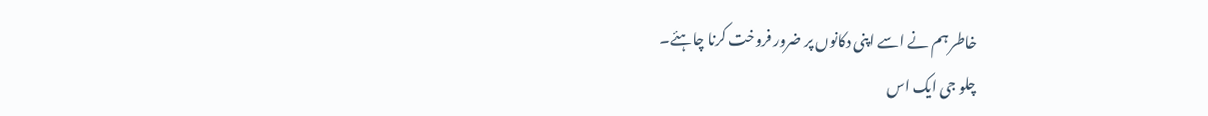خاطر ہم نے اسے اپنی دکانوں پر ضرور فروخت کرنا چاہئے۔
چلو جی ایک اس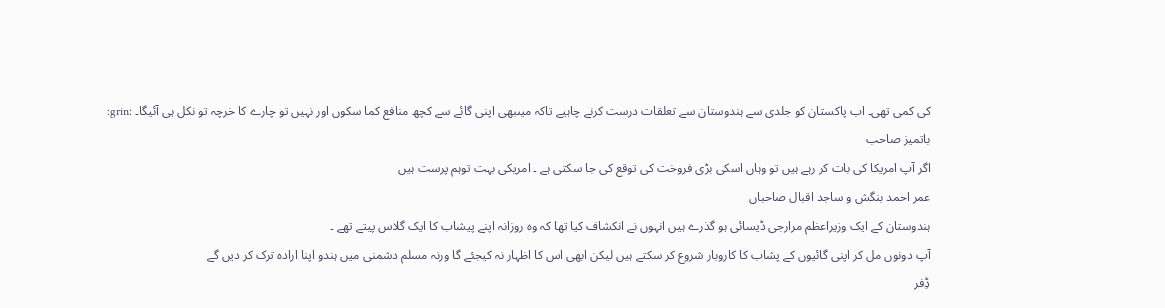کی کمی تھی۔ اب پاکستان کو جلدی سے ہندوستان سے تعلقات درست کرنے چاہیے تاکہ میںبھی اپنی گائے سے کچھ منافع کما سکوں اور نہیں تو چارے کا خرچہ تو نکل ہی آئیگا۔ :grin:
باتمیز صاحب
اگر آپ امریکا کی بات کر رہے ہیں تو وہاں اسکی بڑی فروخت کی توقع کی جا سکتی ہے ۔ امریکی بہت توہم پرست ہیں
عمر احمد بنگش و ساجد اقبال صاحباں
ہندوستان کے ایک وزیراعظم مرارجی ڈیسائی ہو گذرے ہیں انہوں نے انکشاف کیا تھا کہ وہ روزانہ اپنے پیشاب کا ایک گلاس پیتے تھے ۔
آپ دونوں مل کر اپنی گائیوں کے پشاب کا کاروبار شروع کر سکتے ہیں لیکن ابھی اس کا اظہار نہ کیجئے گا ورنہ مسلم دشمنی میں ہندو اپنا ارادہ ترک کر دیں گے
ڈِفر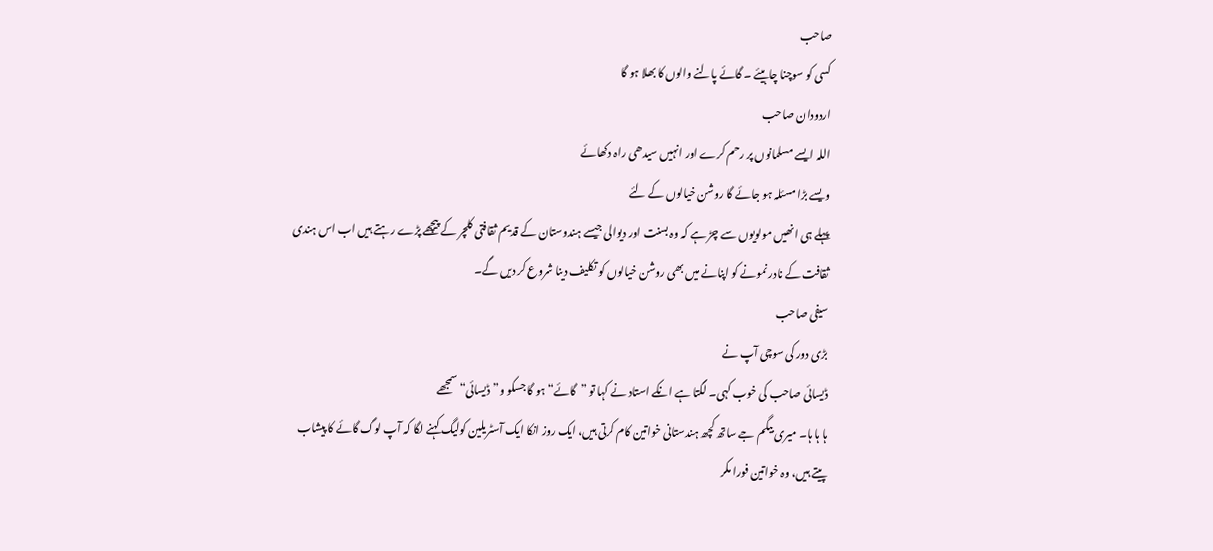صاحب
کسی کو سوچنا چاہیئے ۔ گائے پالنے والوں کا بھلا ہو گا
اردودان صاحب
اللہ ایسے مسلمانوں پر رحم کرے اور انہیں سیدھی راہ دکھائے
ویسے بڑا مسئلہ ہو جائے گا روشن خیالوں کے لئے
پہلے ہی انھیں مولویوں سے چڑ ہے کہ وہ بسنت اور دیوالی جیسے ہندوستان کے قدیم ثقافتی کلچر کے پیچھے پڑے رہتے ہیں اب اس ہندی ثقافت کے نادر نمونے کو اپنانے میں بھی روشن خیالوں کو تکلیف دینا شروع کر دیں گے۔
سیفی صاحب
بڑی دور کی سوچی آپ نے
ڈیسائی صاحب کی خوب کہی۔ لگتا ہے انکے استاد نے کہا تو ”گائے“ ہو گا جسکو و”ڈیسائی“ سمجھے
ہا ہا ہا۔ میری بیگم جے ساتھ کچھ ہندستانی خواتین کام کرتی ہیں، ایک روز انکا ایک آسٹریلین کولیگ کہنے لگا کہ آپ لوگ گائے کا پیشاب پیتے ہیں، وہ خواتین فورا مکر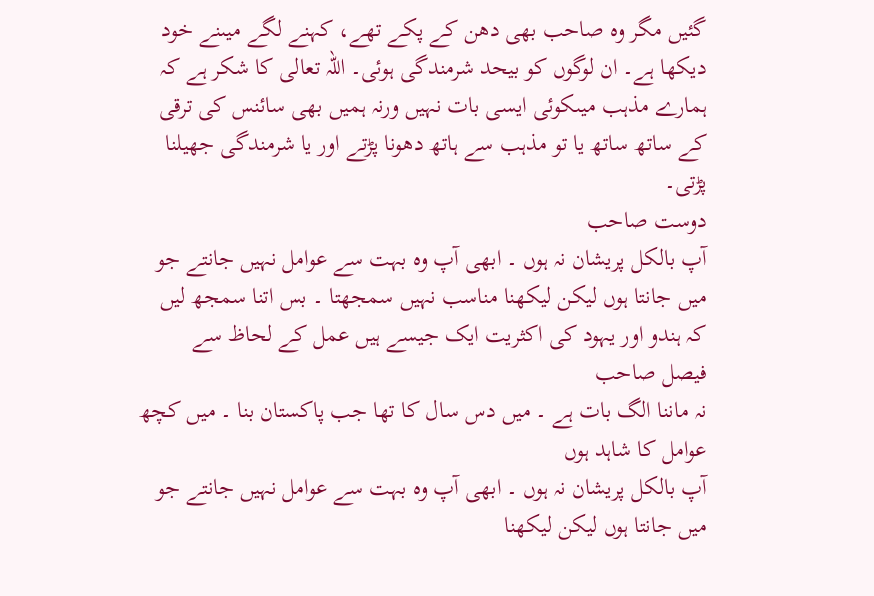گئیں مگر وہ صاحب بھی دھن کے پکے تھے، کہنے لگے میںنے خود دیکھا ہے۔ ان لوگوں کو بیحد شرمندگی ہوئی۔ اللہ تعالی کا شکر ہے کہ ہمارے مذہب میںکوئی ایسی بات نہیں ورنہ ہمیں بھی سائنس کی ترقی کے ساتھ ساتھ یا تو مذہب سے ہاتھ دھونا پڑتے اور یا شرمندگی جھیلنا پڑتی۔
دوست صاحب
آپ بالکل پریشان نہ ہوں ۔ ابھی آپ وہ بہت سے عوامل نہیں جانتے جو میں جانتا ہوں لیکن لیکھنا مناسب نہیں سمجھتا ۔ بس اتنا سمجھ لیں کہ ہندو اور یہود کی اکثریت ایک جیسے ہیں عمل کے لحاظ سے
فیصل صاحب
نہ ماننا الگ بات ہے ۔ میں دس سال کا تھا جب پاکستان بنا ۔ میں کچھ عوامل کا شاہد ہوں
آپ بالکل پریشان نہ ہوں ۔ ابھی آپ وہ بہت سے عوامل نہیں جانتے جو میں جانتا ہوں لیکن لیکھنا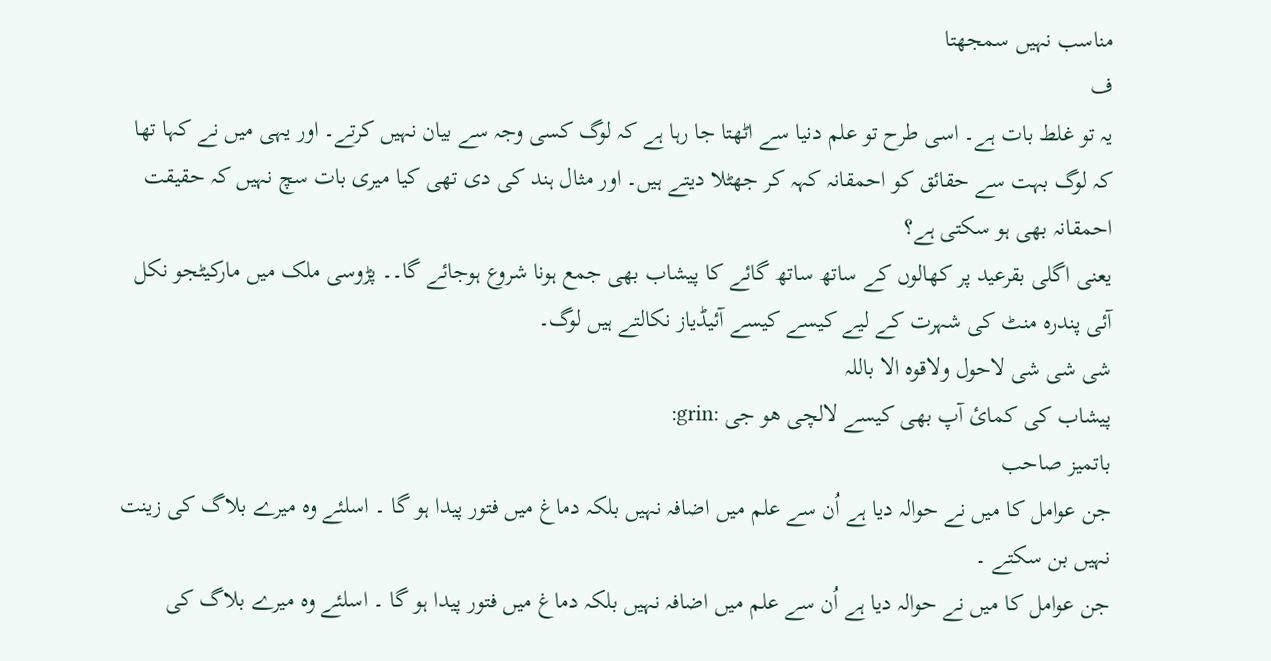مناسب نہیں سمجھتا
ف
یہ تو غلط بات ہے۔ اسی طرح تو علم دنیا سے اٹھتا جا رہا ہے کہ لوگ کسی وجہ سے بیان نہیں کرتے۔ اور یہی میں نے کہا تھا کہ لوگ بہت سے حقائق کو احمقانہ کہہ کر جھٹلا دیتے ہیں۔ اور مثال ہند کی دی تھی کیا میری بات سچ نہیں کہ حقیقت احمقانہ بھی ہو سکتی ہے؟
یعنی اگلی بقرعید پر کھالوں کے ساتھ ساتھ گائے کا پیشاب بھی جمع ہونا شروع ہوجائے گا۔۔ پڑوسی ملک میں مارکیٹجو نکل آئی پندرہ منٹ کی شہرت کے لیے کیسے کیسے آئیڈیاز نکالتے ہیں لوگ۔
شی شی شی لاحول ولاقوہ الا باللہ
پیشاب کی کمائ آپ بھی کیسے لالچی ھو جی :grin:
باتمیز صاحب
جن عوامل کا میں نے حوالہ دیا ہے اُن سے علم میں اضافہ نہیں بلکہ دماغ میں فتور پیدا ہو گا ۔ اسلئے وہ میرے بلاگ کی زینت نہیں بن سکتے ۔
جن عوامل کا میں نے حوالہ دیا ہے اُن سے علم میں اضافہ نہیں بلکہ دماغ میں فتور پیدا ہو گا ۔ اسلئے وہ میرے بلاگ کی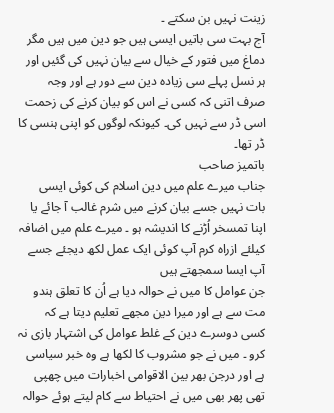زینت نہیں بن سکتے ۔
آج بہت سی باتیں ایسی ہیں جو دین میں ہیں مگر دماغ میں فتور کے خیال سے بیان نہیں کی گئیں اور ہر نسل پہلے سی زیادہ دین سے دور ہے اور وجہ صرف اتنی کہ کسی نے اس کو بیان کرنے کی زحمت اسی ڈر سے نہیں کی۔ کیونکہ لوگوں کو اپنی ہنسی کا ڈر تھا۔
باتمیز صاحب
جناب میرے علم میں دین اسلام کی کوئی ایسی بات نہیں جسے بیان کرنے میں شرم غالب آ جائے یا اپنا تمسخر اُڑنے کا اندیشہ ہو ۔ میرے علم میں اضافہ کیلئے ازراہ کرم آپ کوئی ایک عمل لکھ دیجئے جسے آپ ایسا سمجھتے ہیں
جن عوامل کا میں نے حوالہ دیا ہے اُن کا تعلق ہندو مت سے ہے اور میرا دین مجھے تعلیم دیتا ہے کہ کسی دوسرے دین کے غلط عوامل کی اشتہار بازی نہ کرو ۔ میں نے جو مشروب کا لکھا ہے وہ خبر سیاسی ہے اور درجن بھر بین الاقوامی اخبارات میں چھپی تھی پھر بھی میں نے احتیاط سے کام لیتے ہوئے حوالہ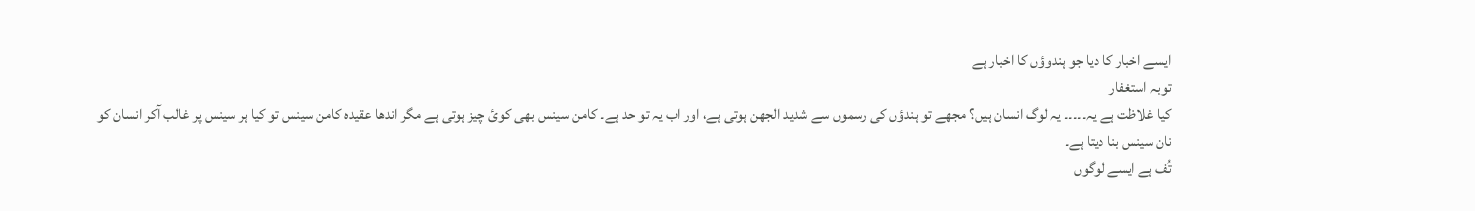ایسے اخبار کا دیا جو ہندوؤں کا اخبار ہے
توبہ استغفار
کیا غلاظت ہے یہ۔۔۔۔۔ یہ لوگ انسان ہیں؟ مجھے تو ہندؤں کی رسموں سے شدید الجھن ہوتی ہے، اور اب یہ تو حد ہے۔ کامن سینس بھی کوئ چیز ہوتی ہے مگر اندھا عقیدہ کامن سینس تو کیا ہر سینس پر غالب آکر انسان کو نان سینس بنا دیتا ہے۔
تُف ہے ایسے لوگوں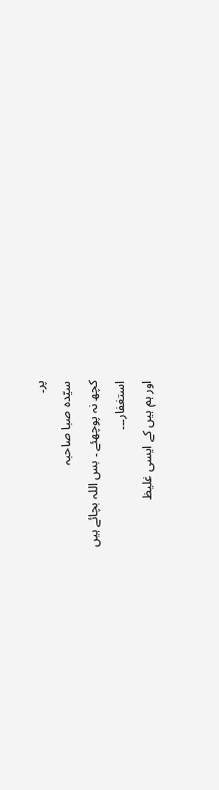پر۔
سیّدہ صبا صاحبہ
کچھ نہ پوچھئے ۔ بس اللہ بچائے ہیں
استغفار۔۔۔
اور ہم ہیں کے ایسی غلیظ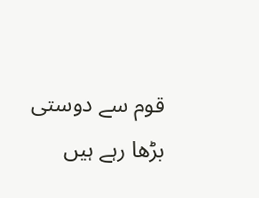قوم سے دوستی بڑھا رہے ہیں